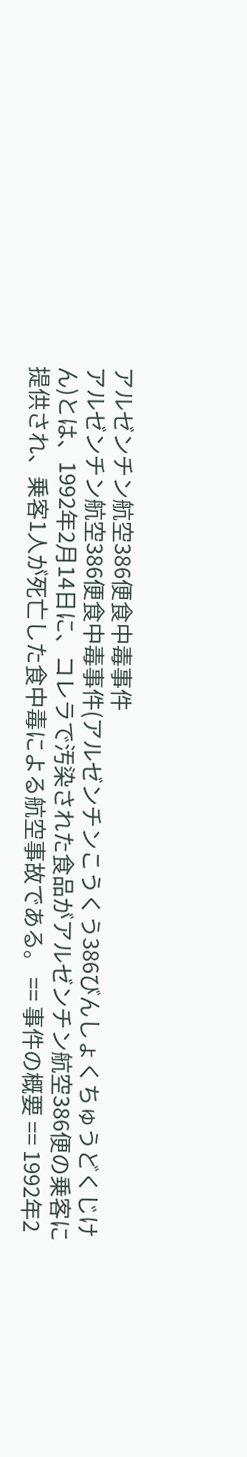アルゼンチン航空386便食中毒事件
アルゼンチン航空386便食中毒事件(アルゼンチンこうくう386びんしょくちゅうどくじけん)とは、1992年2月14日に、コレラで汚染された食品がアルゼンチン航空386便の乗客に提供され、乗客1人が死亡した食中毒による航空事故である。 == 事件の概要 == 1992年2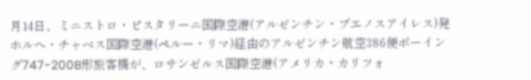月14日、ミニストロ・ピスタリーニ国際空港(アルゼンチン・ブエノスアイレス)発ホルヘ・チャベス国際空港(ペルー・リマ)経由のアルゼンチン航空386便ボーイング747-200B形旅客機が、ロサンゼルス国際空港(アメリカ・カリフォ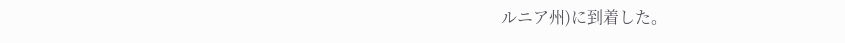ルニア州)に到着した。